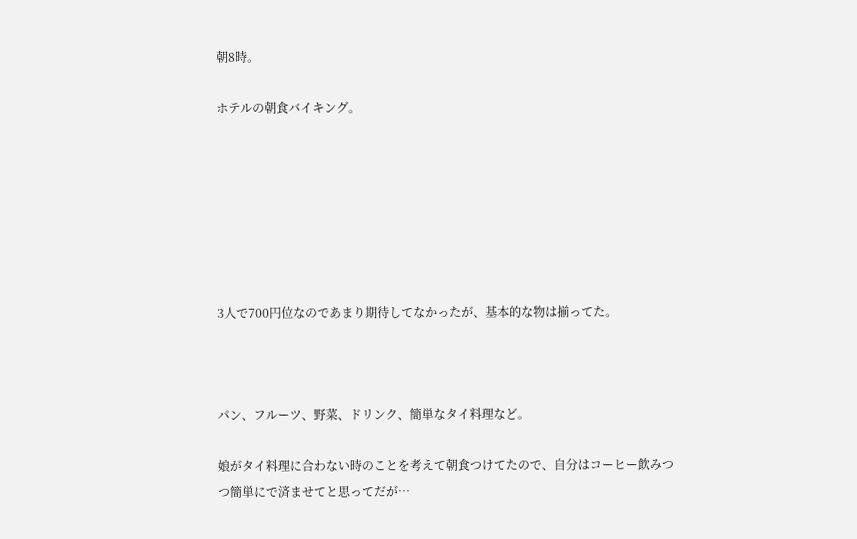朝8時。

ホテルの朝食バイキング。







3人で700円位なのであまり期待してなかったが、基本的な物は揃ってた。



パン、フルーツ、野菜、ドリンク、簡単なタイ料理など。

娘がタイ料理に合わない時のことを考えて朝食つけてたので、自分はコーヒー飲みつつ簡単にで済ませてと思ってだが…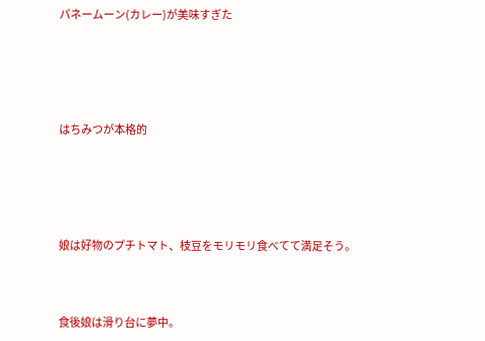パネームーン(カレー)が美味すぎた





はちみつが本格的





娘は好物のプチトマト、枝豆をモリモリ食べてて満足そう。



食後娘は滑り台に夢中。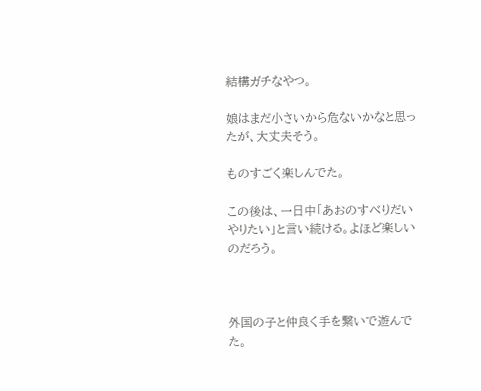結構ガチなやつ。

娘はまだ小さいから危ないかなと思ったが、大丈夫そう。

ものすごく楽しんでた。

この後は、一日中「あおのすべりだいやりたい」と言い続ける。よほど楽しいのだろう。



外国の子と仲良く手を繋いで遊んでた。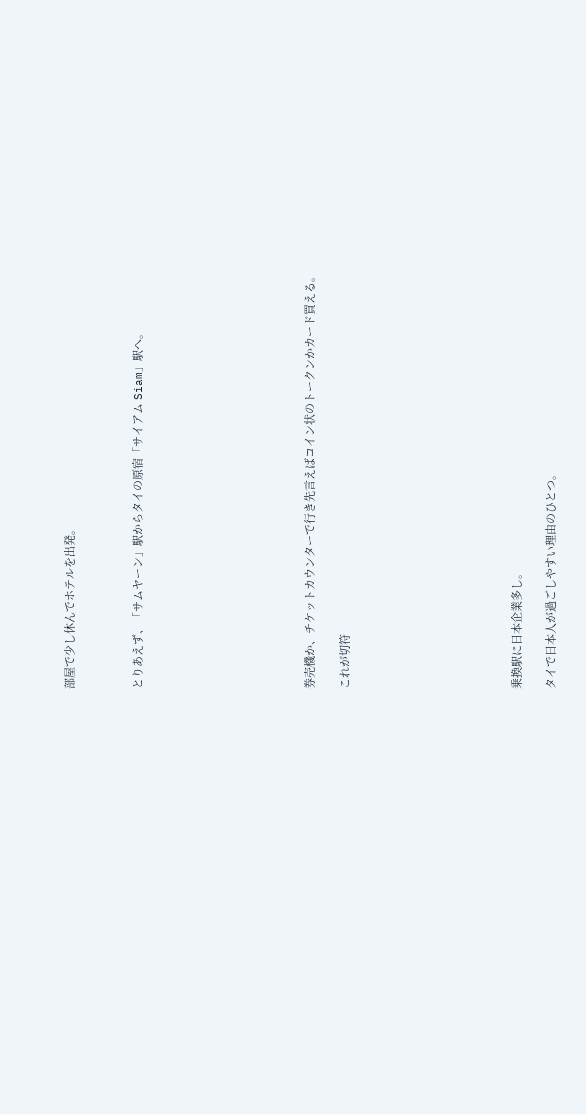部屋で少し休んでホテルを出発。



とりあえず、「サムヤーン」駅からタイの原宿「サイアム Siam」駅へ。









券売機か、チケットカウンターで行き先言えばコイン状のトークンかカード買える。

これが切符









乗換駅に日本企業多し。

タイで日本人が過ごしやすい理由のひとつ。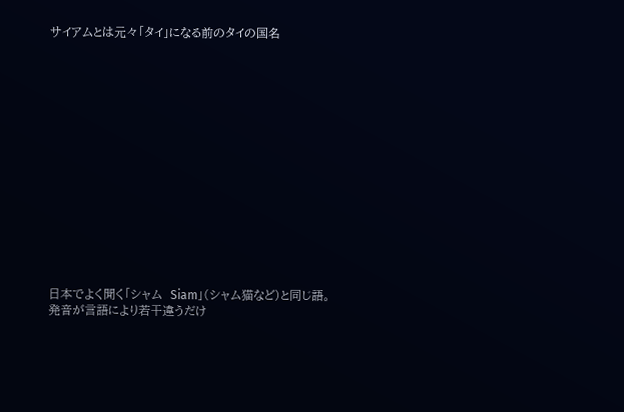サイアムとは元々「タイ」になる前のタイの国名















日本でよく聞く「シャム  Siam」(シャム猫など)と同じ語。発音が言語により若干違うだけ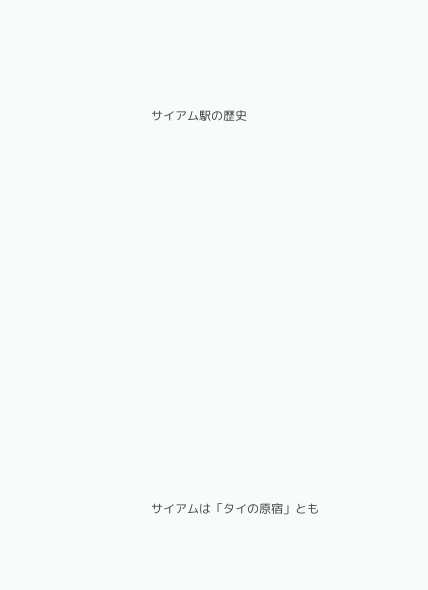サイアム駅の歴史















サイアムは「タイの原宿」とも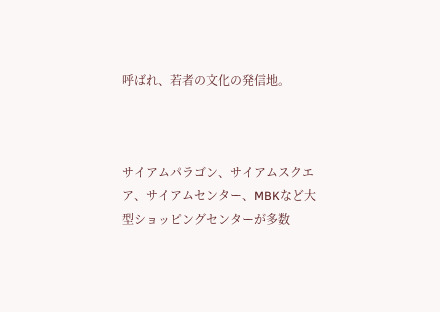呼ばれ、若者の文化の発信地。



サイアムパラゴン、サイアムスクエア、サイアムセンター、MBKなど大型ショッピングセンターが多数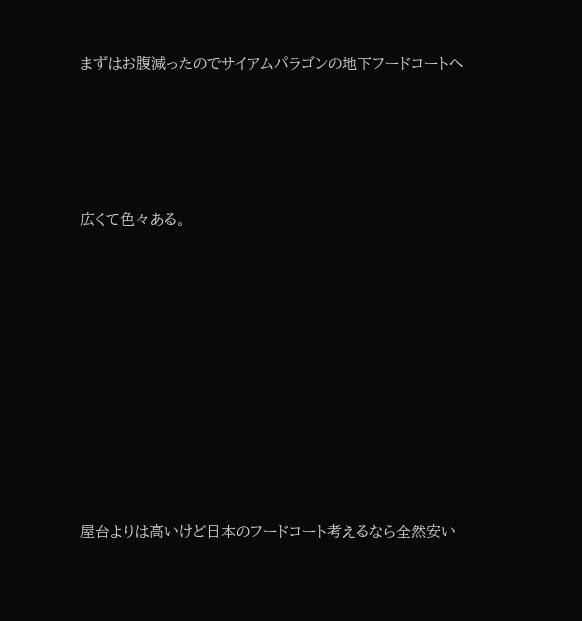まずはお腹減ったのでサイアムパラゴンの地下フードコートへ





広くて色々ある。











屋台よりは高いけど日本のフードコート考えるなら全然安い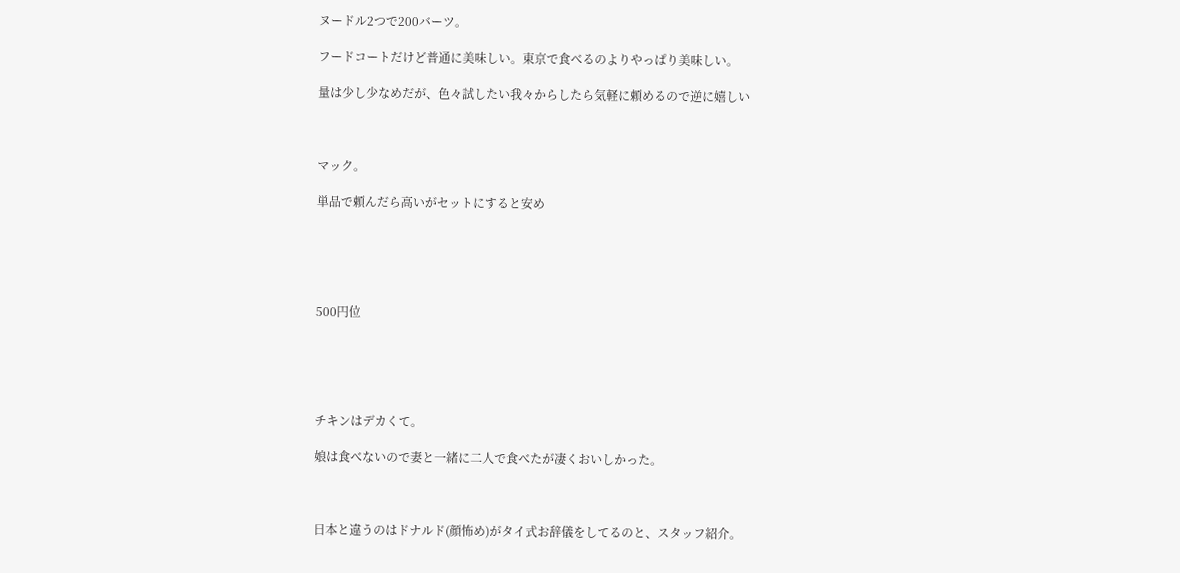ヌードル2つで200バーツ。

フードコートだけど普通に美味しい。東京で食べるのよりやっぱり美味しい。

量は少し少なめだが、色々試したい我々からしたら気軽に頼めるので逆に嬉しい



マック。

単品で頼んだら高いがセットにすると安め





500円位





チキンはデカくて。

娘は食べないので妻と一緒に二人で食べたが凄くおいしかった。



日本と違うのはドナルド(顔怖め)がタイ式お辞儀をしてるのと、スタッフ紹介。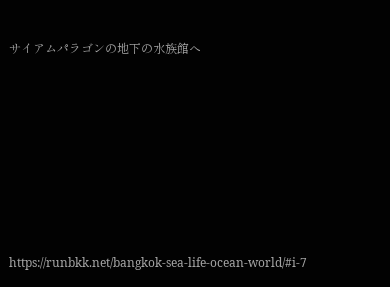サイアムパラゴンの地下の水族館へ







https://runbkk.net/bangkok-sea-life-ocean-world/#i-7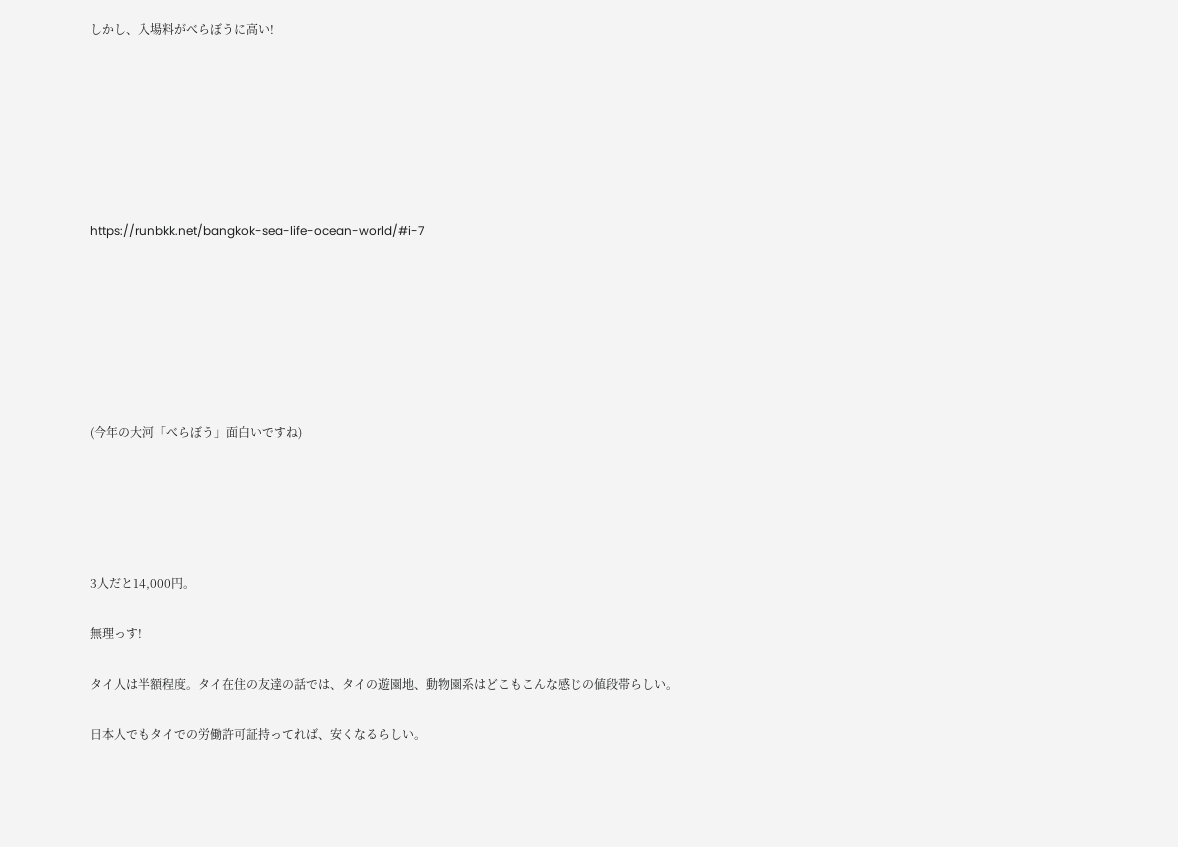しかし、入場料がべらぼうに高い!







https://runbkk.net/bangkok-sea-life-ocean-world/#i-7







(今年の大河「べらぼう」面白いですね)





3人だと14,000円。

無理っす!

タイ人は半額程度。タイ在住の友達の話では、タイの遊園地、動物園系はどこもこんな感じの値段帯らしい。

日本人でもタイでの労働許可証持ってれば、安くなるらしい。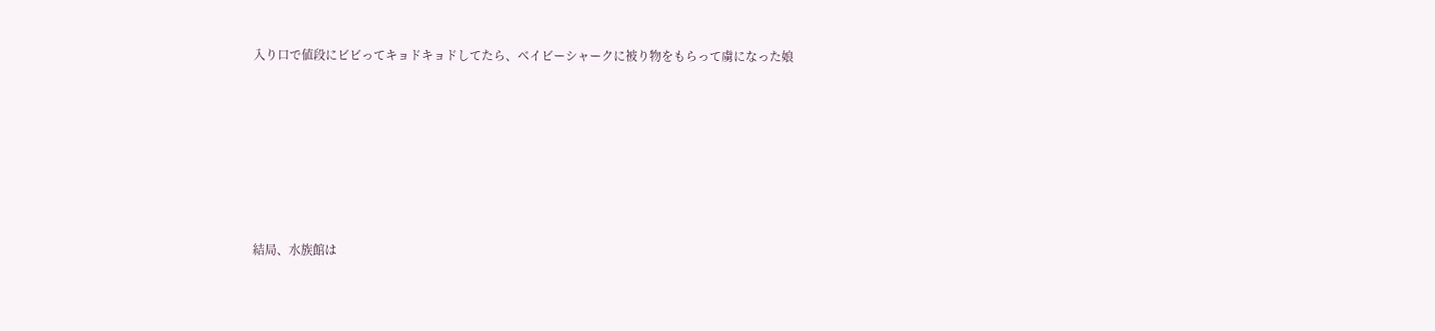入り口で値段にビビってキョドキョドしてたら、ベイビーシャークに被り物をもらって虜になった娘







結局、水族館は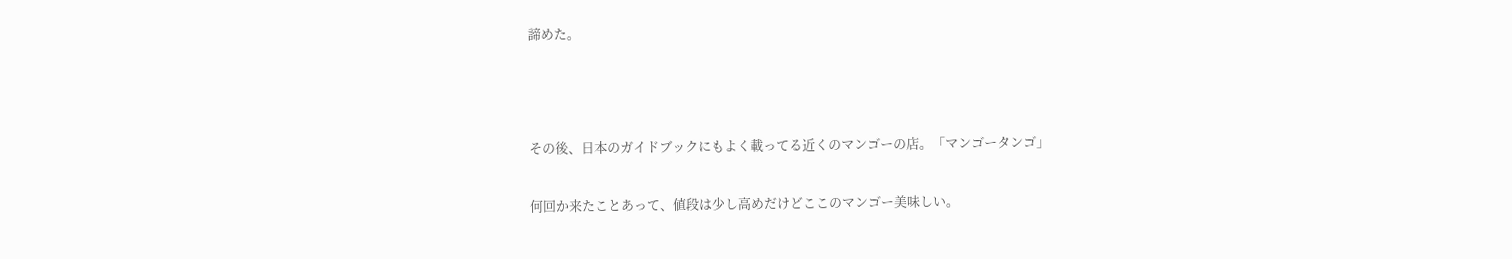諦めた。



その後、日本のガイドブックにもよく載ってる近くのマンゴーの店。「マンゴータンゴ」

何回か来たことあって、値段は少し高めだけどここのマンゴー美味しい。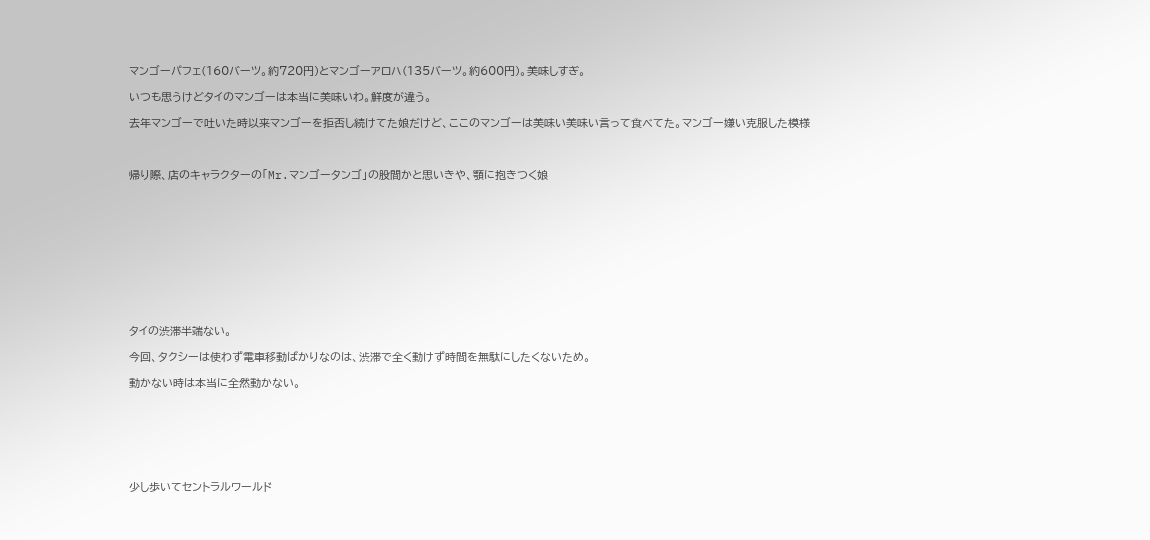マンゴーパフェ(160バーツ。約720円)とマンゴーアロハ(135バーツ。約600円)。美味しすぎ。

いつも思うけどタイのマンゴーは本当に美味いわ。鮮度が違う。

去年マンゴーで吐いた時以来マンゴーを拒否し続けてた娘だけど、ここのマンゴーは美味い美味い言って食べてた。マンゴー嫌い克服した模様



帰り際、店のキャラクターの「Mr.マンゴータンゴ」の股間かと思いきや、顎に抱きつく娘











タイの渋滞半端ない。

今回、タクシーは使わず電車移動ばかりなのは、渋滞で全く動けず時間を無駄にしたくないため。

動かない時は本当に全然動かない。







少し歩いてセントラルワールド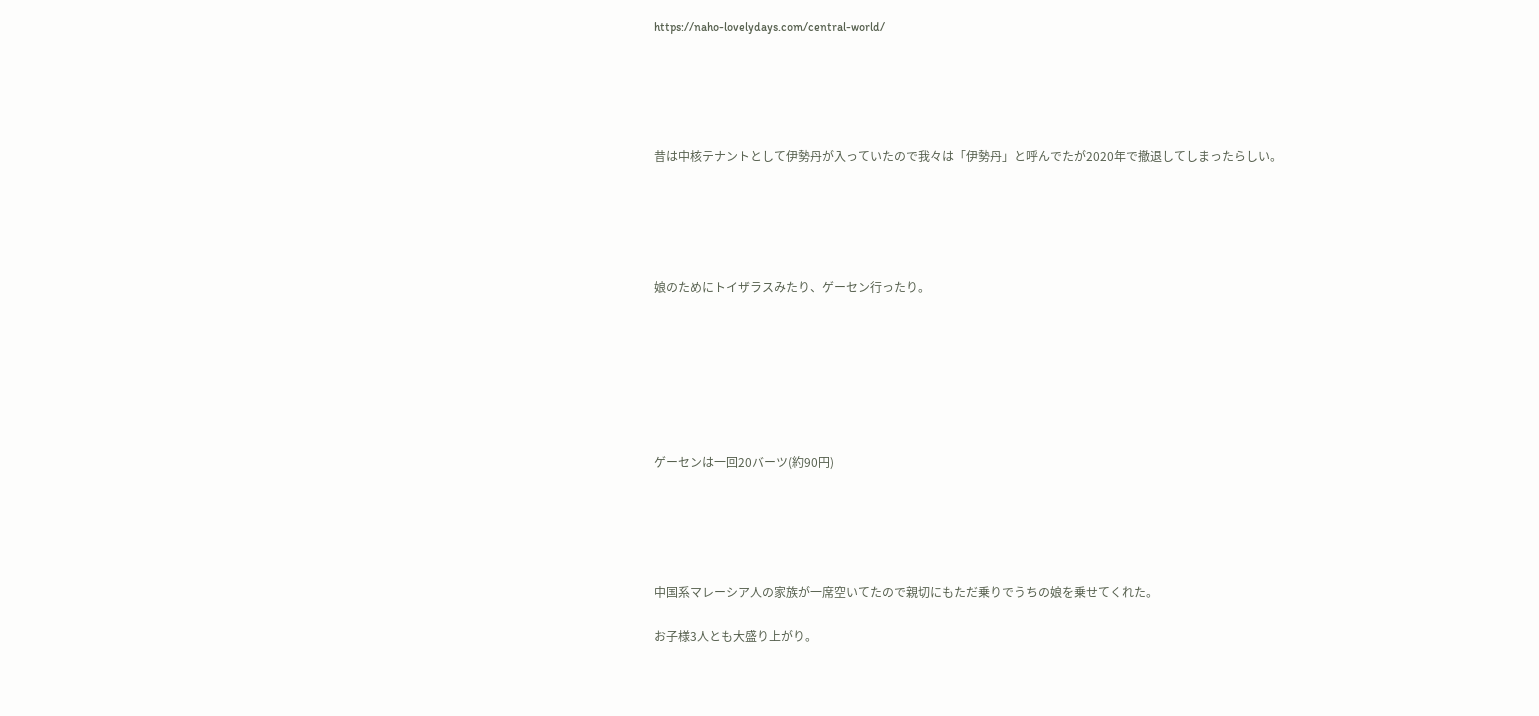https://naho-lovelydays.com/central-world/





昔は中核テナントとして伊勢丹が入っていたので我々は「伊勢丹」と呼んでたが2020年で撤退してしまったらしい。





娘のためにトイザラスみたり、ゲーセン行ったり。







ゲーセンは一回20バーツ(約90円)





中国系マレーシア人の家族が一席空いてたので親切にもただ乗りでうちの娘を乗せてくれた。

お子様3人とも大盛り上がり。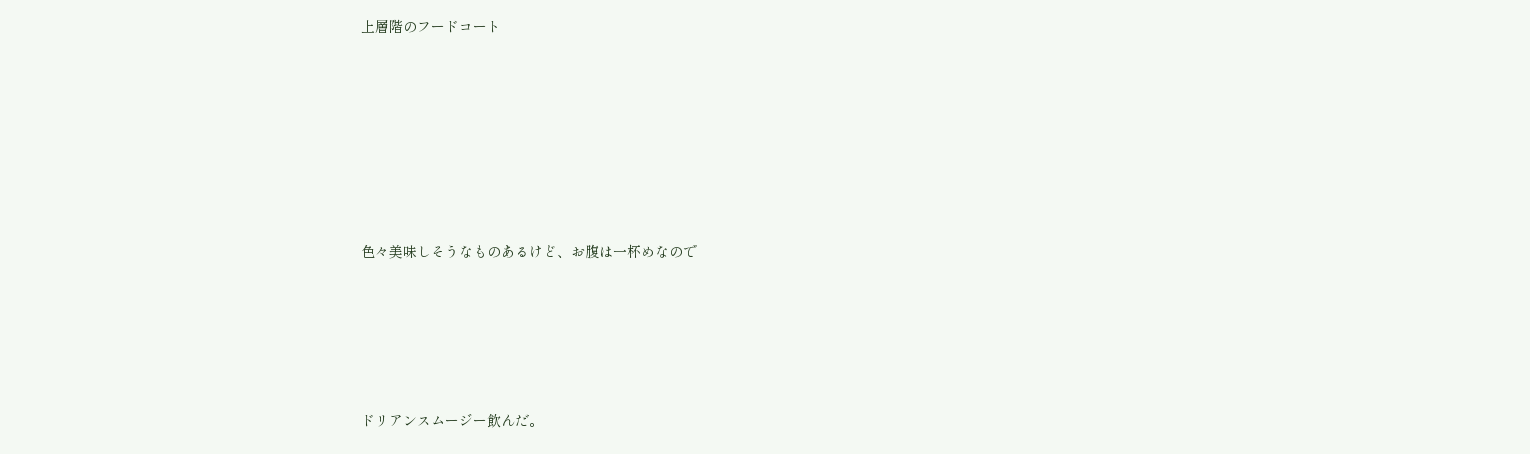上層階のフードコート







色々美味しそうなものあるけど、お腹は一杯めなので





ドリアンスムージー飲んだ。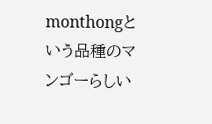monthongという品種のマンゴーらしい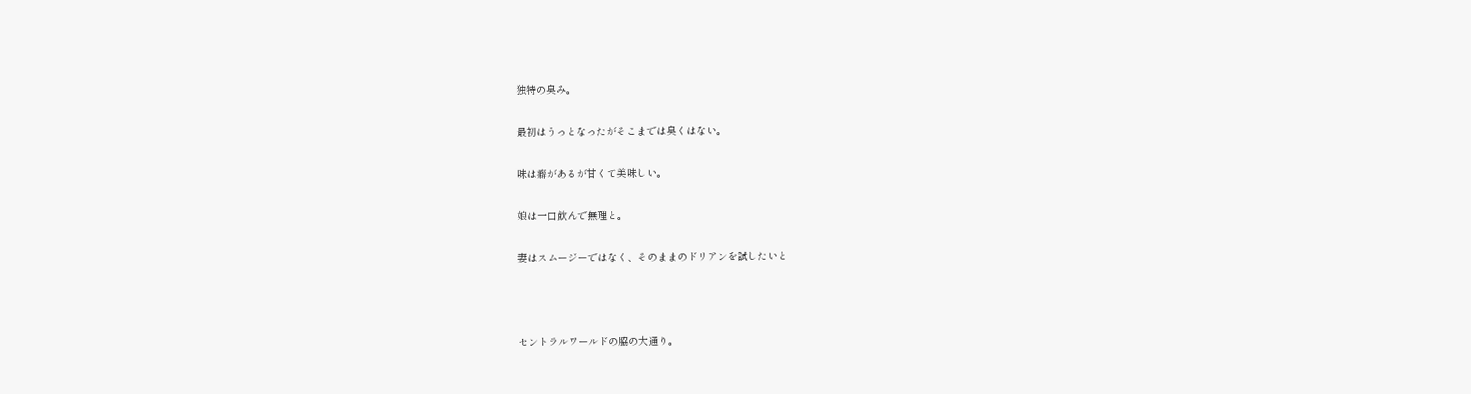独特の臭み。

最初はうっとなったがそこまでは臭くはない。

味は癖があるが甘くて美味しい。

娘は一口飲んで無理と。

妻はスムージーではなく、そのままのドリアンを試したいと



セントラルワールドの脇の大通り。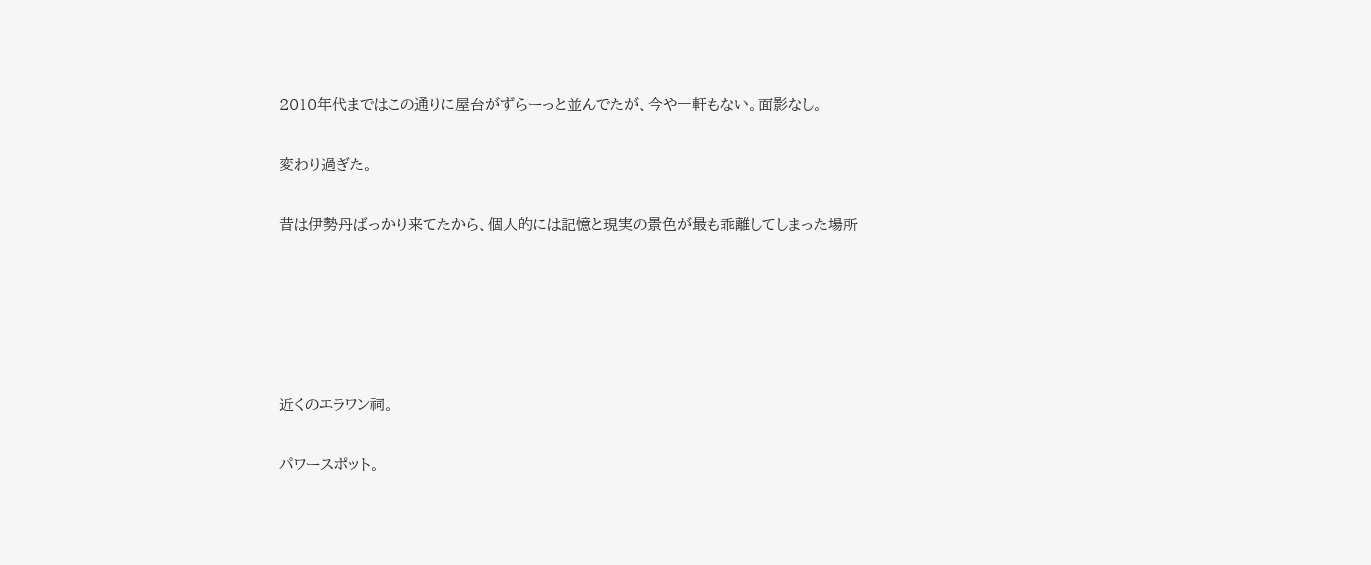2010年代まではこの通りに屋台がずらーっと並んでたが、今や一軒もない。面影なし。

変わり過ぎた。

昔は伊勢丹ばっかり来てたから、個人的には記憶と現実の景色が最も乖離してしまった場所





近くのエラワン祠。

パワースポット。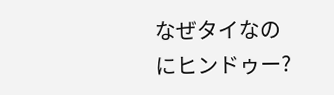なぜタイなのにヒンドゥー?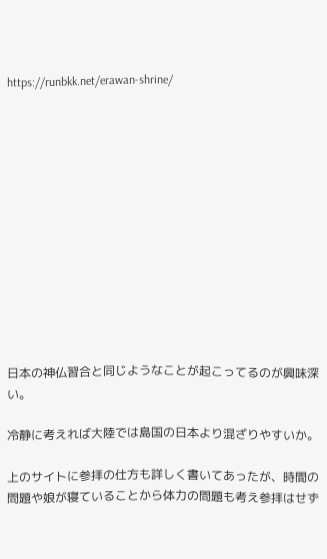https://runbkk.net/erawan-shrine/













日本の神仏習合と同じようなことが起こってるのが興味深い。

冷静に考えれば大陸では島国の日本より混ざりやすいか。

上のサイトに参拝の仕方も詳しく書いてあったが、時間の問題や娘が寝ていることから体力の問題も考え参拝はせず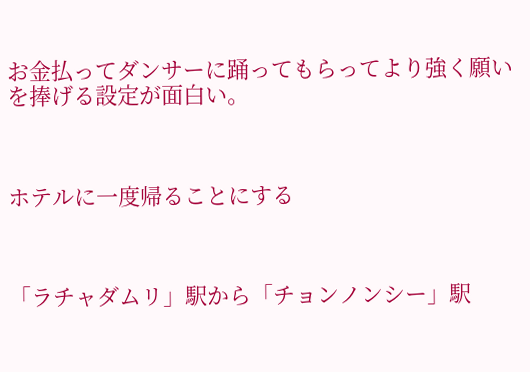お金払ってダンサーに踊ってもらってより強く願いを捧げる設定が面白い。



ホテルに一度帰ることにする



「ラチャダムリ」駅から「チョンノンシー」駅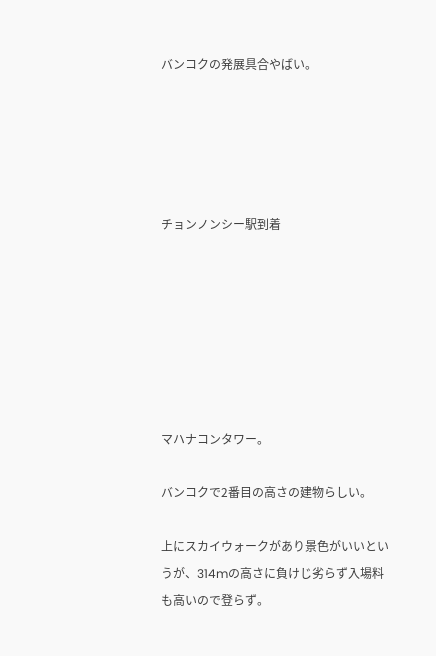バンコクの発展具合やばい。





チョンノンシー駅到着







マハナコンタワー。

バンコクで2番目の高さの建物らしい。

上にスカイウォークがあり景色がいいというが、314mの高さに負けじ劣らず入場料も高いので登らず。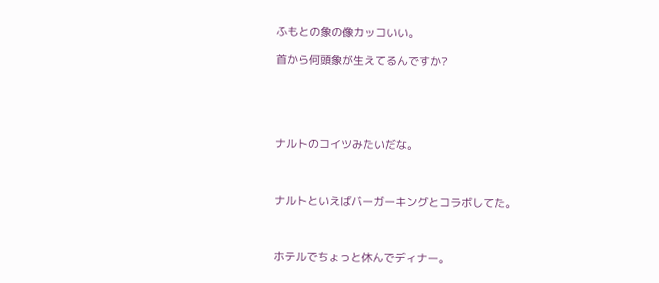ふもとの象の像カッコいい。

首から何頭象が生えてるんですか?





ナルトのコイツみたいだな。



ナルトといえばバーガーキングとコラボしてた。



ホテルでちょっと休んでディナー。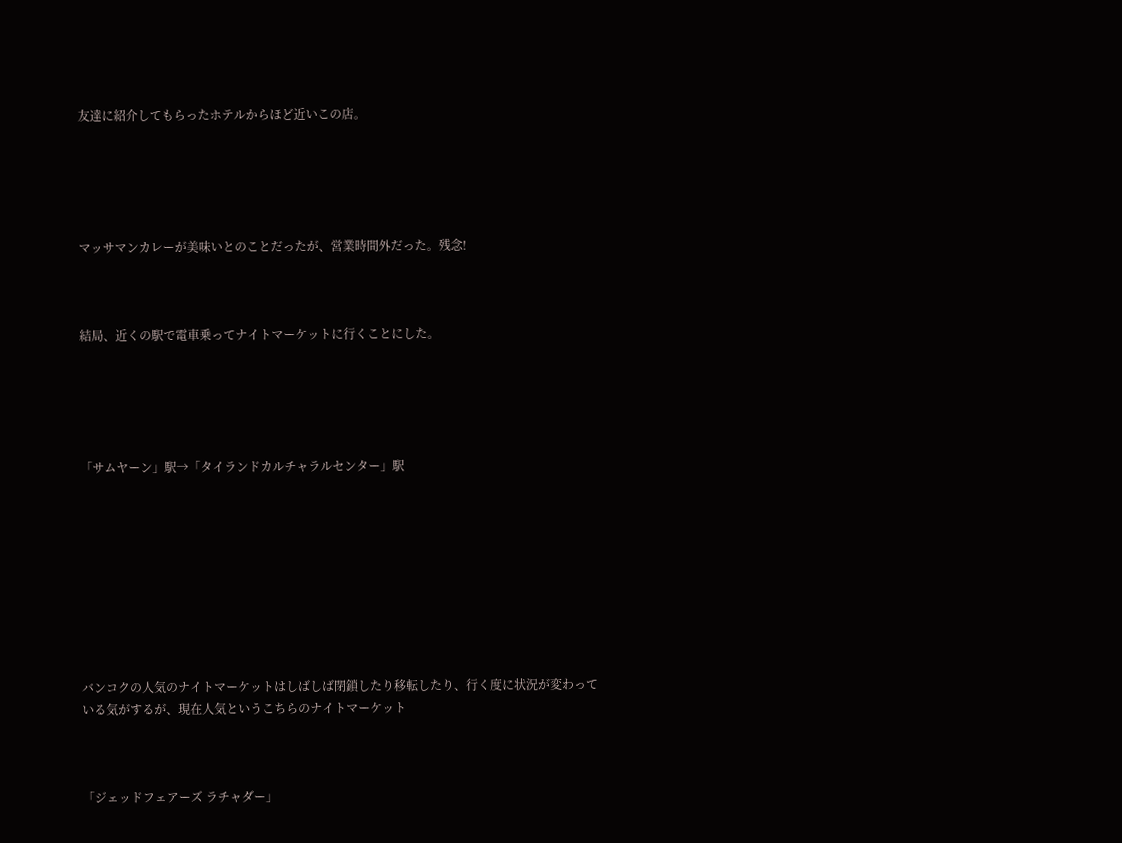友達に紹介してもらったホテルからほど近いこの店。





マッサマンカレーが美味いとのことだったが、営業時間外だった。残念!



結局、近くの駅で電車乗ってナイトマーケットに行くことにした。





「サムヤーン」駅→「タイランドカルチャラルセンター」駅









バンコクの人気のナイトマーケットはしばしば閉鎖したり移転したり、行く度に状況が変わっている気がするが、現在人気というこちらのナイトマーケット



「ジェッドフェアーズ ラチャダー」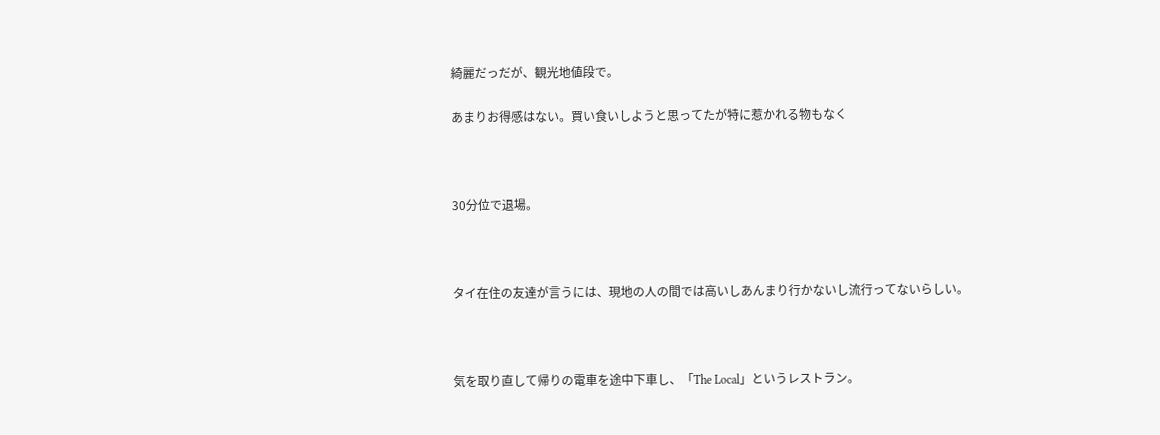綺麗だっだが、観光地値段で。

あまりお得感はない。買い食いしようと思ってたが特に惹かれる物もなく



30分位で退場。



タイ在住の友達が言うには、現地の人の間では高いしあんまり行かないし流行ってないらしい。



気を取り直して帰りの電車を途中下車し、「The Local」というレストラン。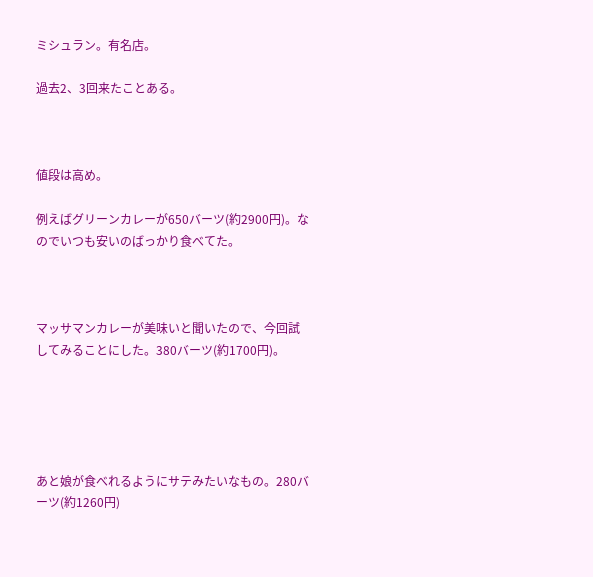ミシュラン。有名店。

過去2、3回来たことある。



値段は高め。

例えばグリーンカレーが650バーツ(約2900円)。なのでいつも安いのばっかり食べてた。



マッサマンカレーが美味いと聞いたので、今回試してみることにした。380バーツ(約1700円)。





あと娘が食べれるようにサテみたいなもの。280バーツ(約1260円)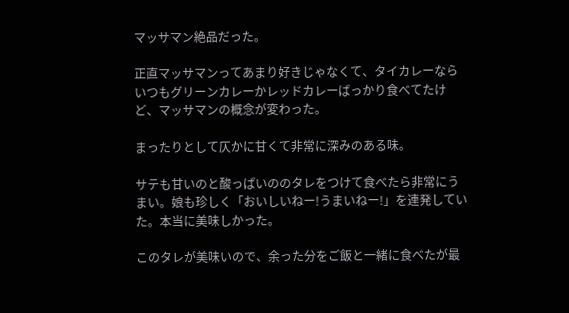マッサマン絶品だった。

正直マッサマンってあまり好きじゃなくて、タイカレーならいつもグリーンカレーかレッドカレーばっかり食べてたけど、マッサマンの概念が変わった。

まったりとして仄かに甘くて非常に深みのある味。

サテも甘いのと酸っぱいののタレをつけて食べたら非常にうまい。娘も珍しく「おいしいねー!うまいねー!」を連発していた。本当に美味しかった。

このタレが美味いので、余った分をご飯と一緒に食べたが最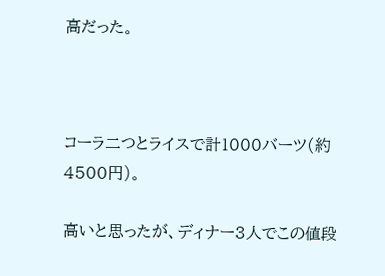高だった。



コーラ二つとライスで計1000バーツ(約4500円)。

高いと思ったが、ディナー3人でこの値段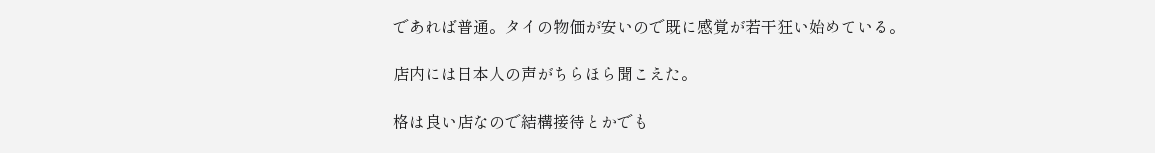であれば普通。タイの物価が安いので既に感覚が若干狂い始めている。

店内には日本人の声がちらほら聞こえた。

格は良い店なので結構接待とかでも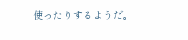使ったりするようだ。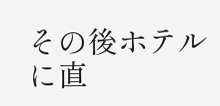その後ホテルに直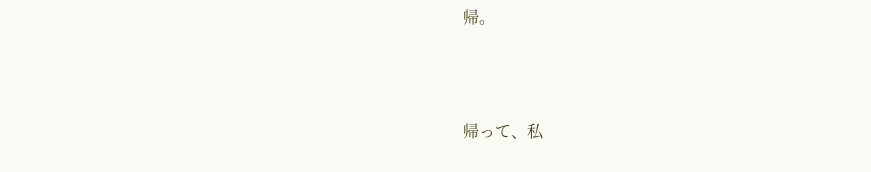帰。



帰って、私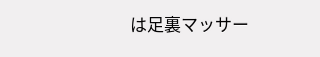は足裏マッサー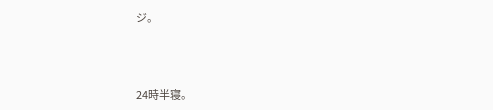ジ。



24時半寝。